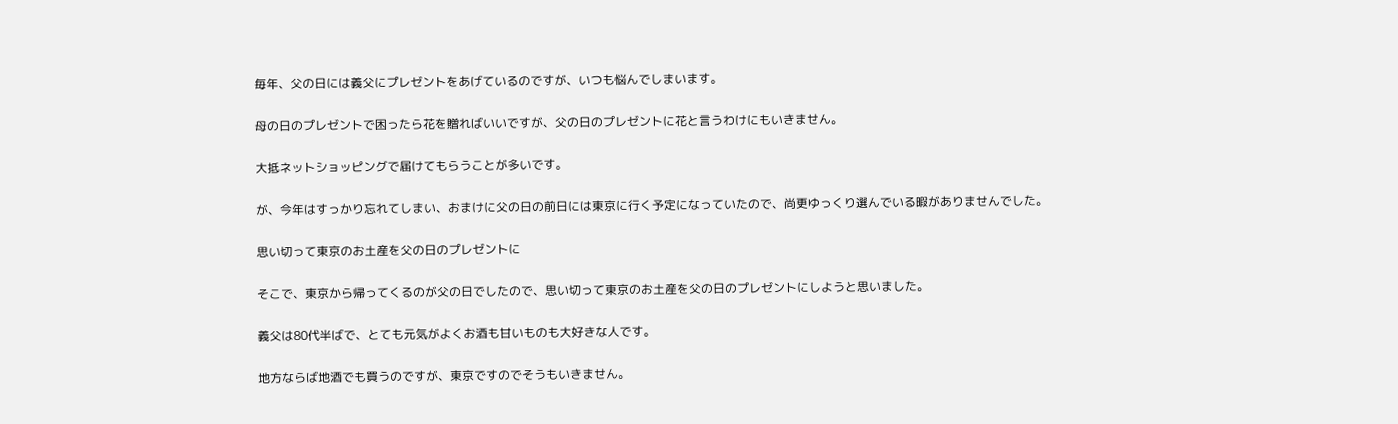毎年、父の日には義父にプレゼントをあげているのですが、いつも悩んでしまいます。

母の日のプレゼントで困ったら花を贈ればいいですが、父の日のプレゼントに花と言うわけにもいきません。

大抵ネットショッピングで届けてもらうことが多いです。

が、今年はすっかり忘れてしまい、おまけに父の日の前日には東京に行く予定になっていたので、尚更ゆっくり選んでいる暇がありませんでした。

思い切って東京のお土産を父の日のプレゼントに

そこで、東京から帰ってくるのが父の日でしたので、思い切って東京のお土産を父の日のプレゼントにしようと思いました。

義父は80代半ばで、とても元気がよくお酒も甘いものも大好きな人です。

地方ならば地酒でも買うのですが、東京ですのでそうもいきません。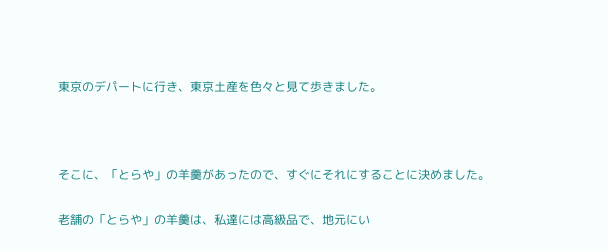東京のデパートに行き、東京土産を色々と見て歩きました。



そこに、「とらや」の羊羹があったので、すぐにそれにすることに決めました。

老舗の「とらや」の羊羹は、私達には高級品で、地元にい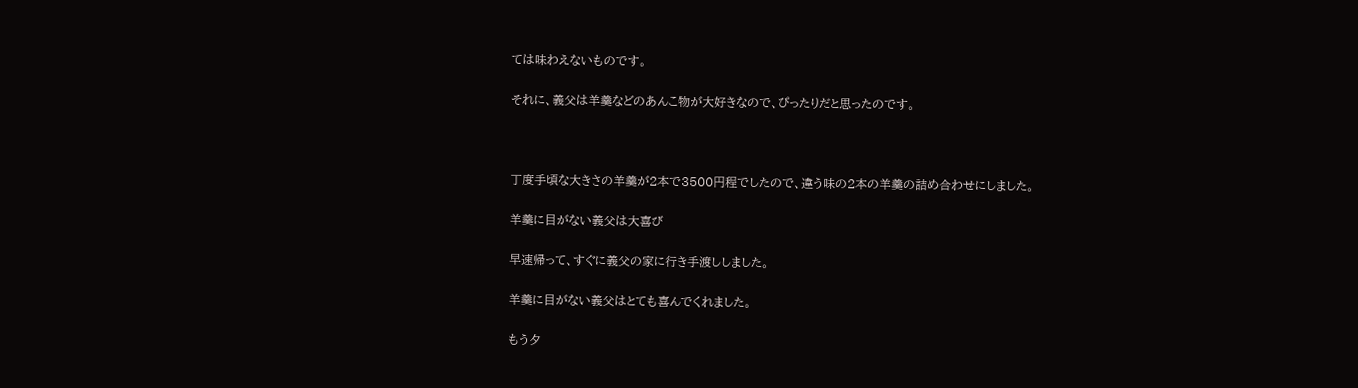ては味わえないものです。

それに、義父は羊羹などのあんこ物が大好きなので、ぴったりだと思ったのです。



丁度手頃な大きさの羊羹が2本で3500円程でしたので、違う味の2本の羊羹の詰め合わせにしました。

羊羹に目がない義父は大喜び

早速帰って、すぐに義父の家に行き手渡ししました。

羊羹に目がない義父はとても喜んでくれました。

もう夕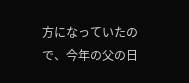方になっていたので、今年の父の日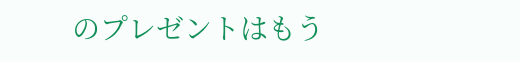のプレゼントはもう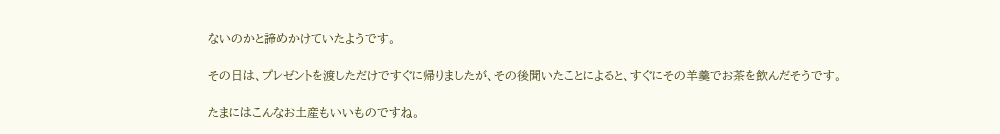ないのかと諦めかけていたようです。

その日は、プレゼントを渡しただけですぐに帰りましたが、その後聞いたことによると、すぐにその羊羹でお茶を飲んだそうです。

たまにはこんなお土産もいいものですね。